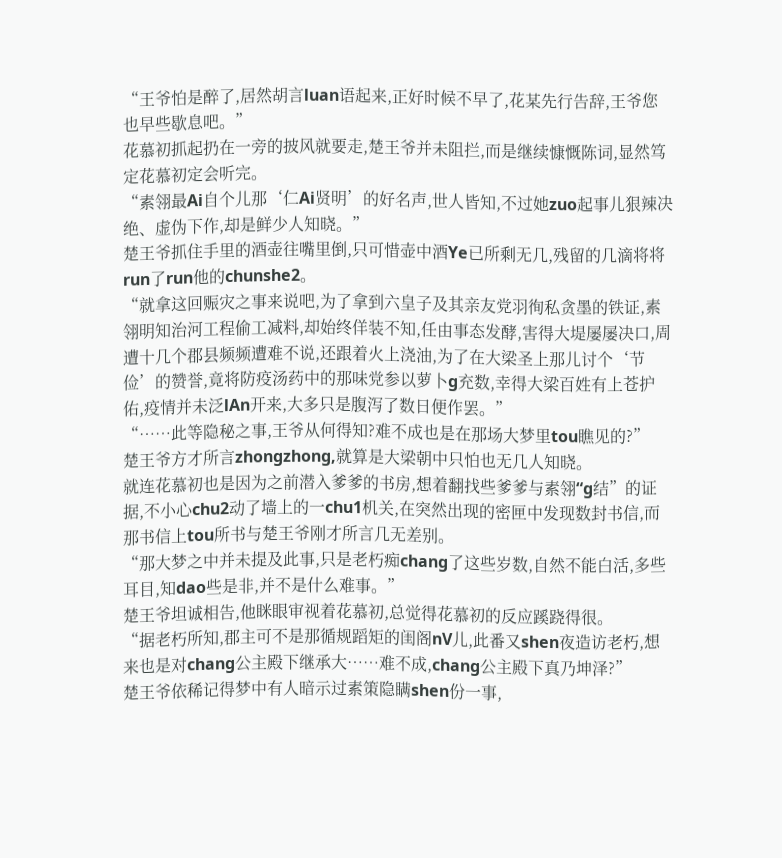“王爷怕是醉了,居然胡言luan语起来,正好时候不早了,花某先行告辞,王爷您也早些歇息吧。”
花慕初抓起扔在一旁的披风就要走,楚王爷并未阻拦,而是继续慷慨陈词,显然笃定花慕初定会听完。
“素翎最Ai自个儿那‘仁Ai贤明’的好名声,世人皆知,不过她zuo起事儿狠辣决绝、虚伪下作,却是鲜少人知晓。”
楚王爷抓住手里的酒壶往嘴里倒,只可惜壶中酒Ye已所剩无几,残留的几滴将将run了run他的chunshe2。
“就拿这回赈灾之事来说吧,为了拿到六皇子及其亲友党羽徇私贪墨的铁证,素翎明知治河工程偷工减料,却始终佯装不知,任由事态发酵,害得大堤屡屡决口,周遭十几个郡县频频遭难不说,还跟着火上浇油,为了在大梁圣上那儿讨个‘节俭’的赞誉,竟将防疫汤药中的那味党参以萝卜g充数,幸得大梁百姓有上苍护佑,疫情并未泛lAn开来,大多只是腹泻了数日便作罢。”
“……此等隐秘之事,王爷从何得知?难不成也是在那场大梦里tou瞧见的?”
楚王爷方才所言zhongzhong,就算是大梁朝中只怕也无几人知晓。
就连花慕初也是因为之前潜入爹爹的书房,想着翻找些爹爹与素翎“g结”的证据,不小心chu2动了墙上的一chu1机关,在突然出现的密匣中发现数封书信,而那书信上tou所书与楚王爷刚才所言几无差别。
“那大梦之中并未提及此事,只是老朽痴chang了这些岁数,自然不能白活,多些耳目,知dao些是非,并不是什么难事。”
楚王爷坦诚相告,他眯眼审视着花慕初,总觉得花慕初的反应蹊跷得很。
“据老朽所知,郡主可不是那循规蹈矩的闺阁nV儿,此番又shen夜造访老朽,想来也是对chang公主殿下继承大……难不成,chang公主殿下真乃坤泽?”
楚王爷依稀记得梦中有人暗示过素策隐瞒shen份一事,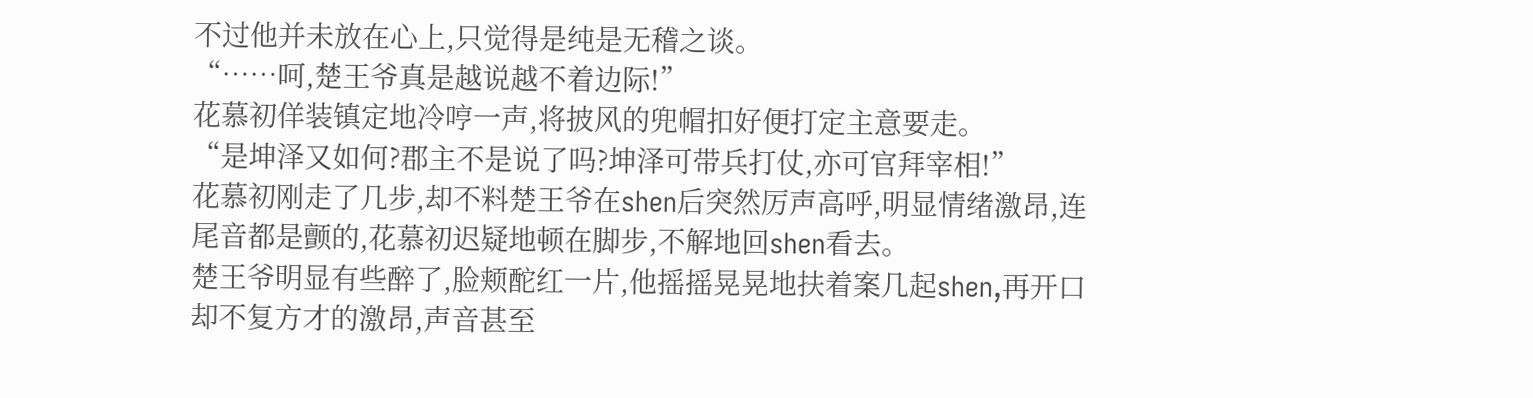不过他并未放在心上,只觉得是纯是无稽之谈。
“……呵,楚王爷真是越说越不着边际!”
花慕初佯装镇定地冷哼一声,将披风的兜帽扣好便打定主意要走。
“是坤泽又如何?郡主不是说了吗?坤泽可带兵打仗,亦可官拜宰相!”
花慕初刚走了几步,却不料楚王爷在shen后突然厉声高呼,明显情绪激昂,连尾音都是颤的,花慕初迟疑地顿在脚步,不解地回shen看去。
楚王爷明显有些醉了,脸颊酡红一片,他摇摇晃晃地扶着案几起shen,再开口却不复方才的激昂,声音甚至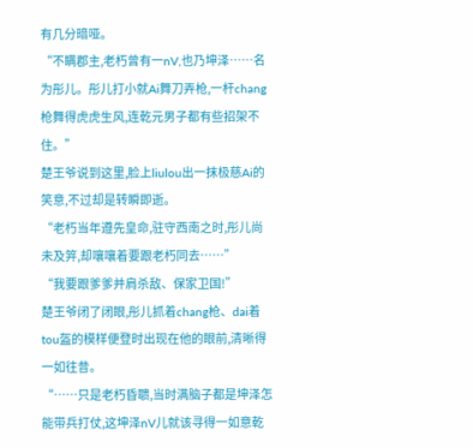有几分暗哑。
“不瞒郡主,老朽曾有一nV,也乃坤泽……名为彤儿。彤儿打小就Ai舞刀弄枪,一杆chang枪舞得虎虎生风,连乾元男子都有些招架不住。”
楚王爷说到这里,脸上liulou出一抹极慈Ai的笑意,不过却是转瞬即逝。
“老朽当年遵先皇命,驻守西南之时,彤儿尚未及笄,却嚷嚷着要跟老朽同去……”
“我要跟爹爹并肩杀敌、保家卫国!”
楚王爷闭了闭眼,彤儿抓着chang枪、dai着tou盔的模样便登时出现在他的眼前,清晰得一如往昔。
“……只是老朽昏聩,当时满脑子都是坤泽怎能带兵打仗,这坤泽nV儿就该寻得一如意乾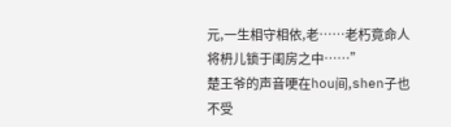元,一生相守相依,老……老朽竟命人将枬儿锁于闺房之中……”
楚王爷的声音哽在hou间,shen子也不受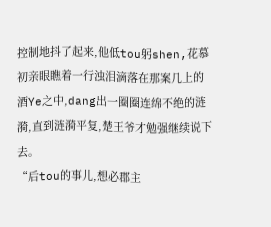控制地抖了起来,他低tou躬shen,花慕初亲眼瞧着一行浊泪滴落在那案几上的酒Ye之中,dang出一圈圈连绵不绝的涟漪,直到涟漪平复,楚王爷才勉强继续说下去。
“后tou的事儿,想必郡主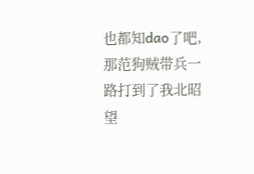也都知dao了吧,那范狗贼带兵一路打到了我北昭望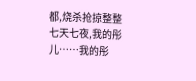都,烧杀抢掠整整七天七夜,我的彤儿……我的彤